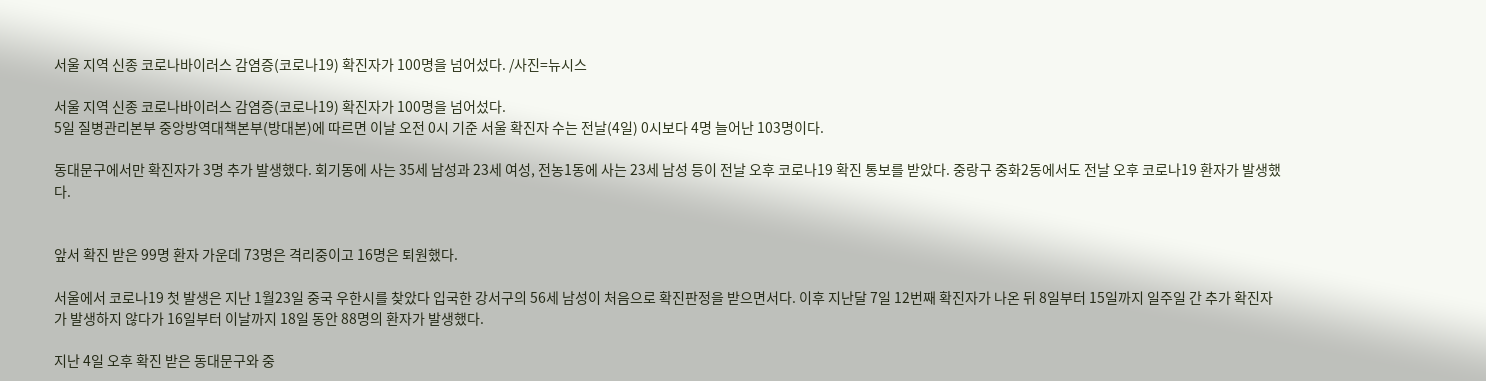서울 지역 신종 코로나바이러스 감염증(코로나19) 확진자가 100명을 넘어섰다. /사진=뉴시스

서울 지역 신종 코로나바이러스 감염증(코로나19) 확진자가 100명을 넘어섰다.
5일 질병관리본부 중앙방역대책본부(방대본)에 따르면 이날 오전 0시 기준 서울 확진자 수는 전날(4일) 0시보다 4명 늘어난 103명이다.

동대문구에서만 확진자가 3명 추가 발생했다. 회기동에 사는 35세 남성과 23세 여성, 전농1동에 사는 23세 남성 등이 전날 오후 코로나19 확진 통보를 받았다. 중랑구 중화2동에서도 전날 오후 코로나19 환자가 발생했다.


앞서 확진 받은 99명 환자 가운데 73명은 격리중이고 16명은 퇴원했다.

서울에서 코로나19 첫 발생은 지난 1월23일 중국 우한시를 찾았다 입국한 강서구의 56세 남성이 처음으로 확진판정을 받으면서다. 이후 지난달 7일 12번째 확진자가 나온 뒤 8일부터 15일까지 일주일 간 추가 확진자가 발생하지 않다가 16일부터 이날까지 18일 동안 88명의 환자가 발생했다.

지난 4일 오후 확진 받은 동대문구와 중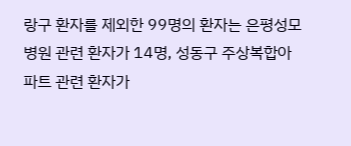랑구 환자를 제외한 99명의 환자는 은평성모병원 관련 환자가 14명, 성동구 주상복합아파트 관련 환자가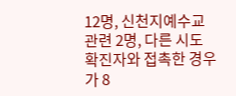12명, 신천지예수교 관련 2명, 다른 시도 확진자와 접촉한 경우가 8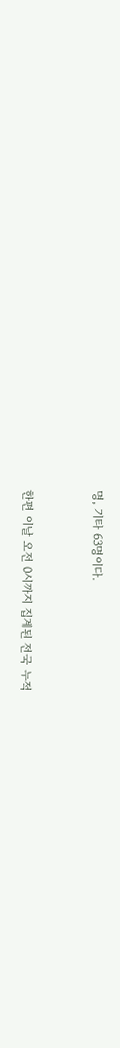명, 기타 63명이다.


한편 이날 오전 0시까지 집계된 전국 누적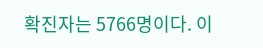확진자는 5766명이다. 이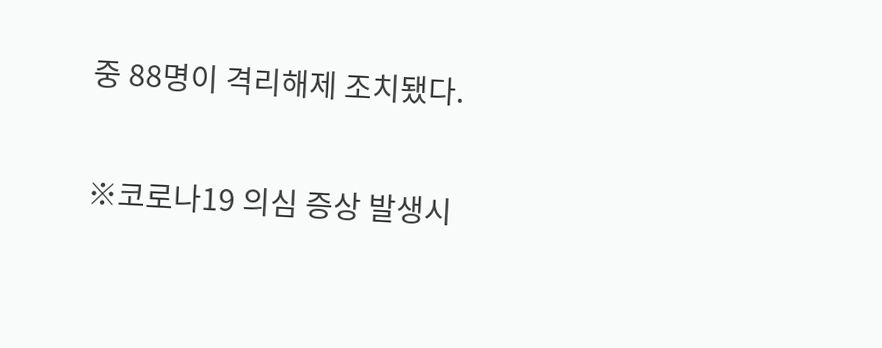중 88명이 격리해제 조치됐다.

※코로나19 의심 증상 발생시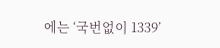에는 ‘국번없이 1339’